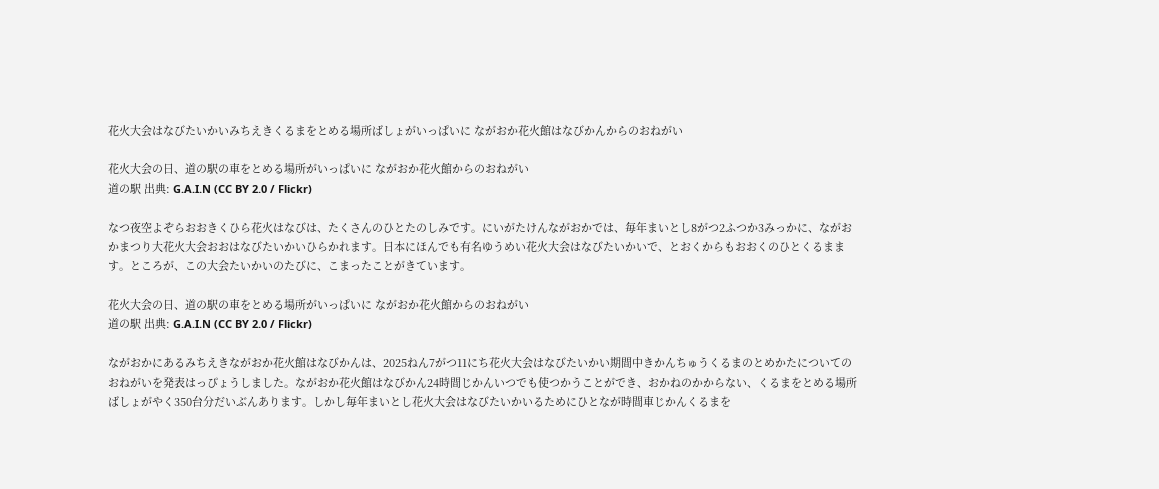花火大会はなびたいかいみちえきくるまをとめる場所ばしょがいっぱいに ながおか花火館はなびかんからのおねがい

花火大会の日、道の駅の車をとめる場所がいっぱいに ながおか花火館からのおねがい
道の駅 出典: G.A.I.N (CC BY 2.0 / Flickr)

なつ夜空よぞらおおきくひら花火はなびは、たくさんのひとたのしみです。にいがたけんながおかでは、毎年まいとし8がつ2ふつか3みっかに、ながおかまつり大花火大会おおはなびたいかいひらかれます。日本にほんでも有名ゆうめい花火大会はなびたいかいで、とおくからもおおくのひとくるまます。ところが、この大会たいかいのたびに、こまったことがきています。

花火大会の日、道の駅の車をとめる場所がいっぱいに ながおか花火館からのおねがい
道の駅 出典: G.A.I.N (CC BY 2.0 / Flickr)

ながおかにあるみちえきながおか花火館はなびかんは、2025ねん7がつ11にち花火大会はなびたいかい期間中きかんちゅうくるまのとめかたについてのおねがいを発表はっぴょうしました。ながおか花火館はなびかん24時間じかんいつでも使つかうことができ、おかねのかからない、くるまをとめる場所ばしょがやく350台分だいぶんあります。しかし毎年まいとし花火大会はなびたいかいるためにひとなが時間車じかんくるまを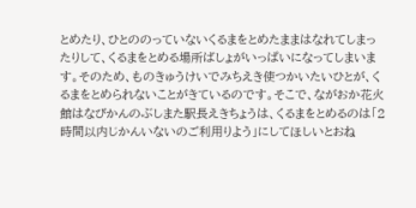とめたり、ひとののっていないくるまをとめたままはなれてしまったりして、くるまをとめる場所ばしょがいっぱいになってしまいます。そのため、ものきゅうけいでみちえき使つかいたいひとが、くるまをとめられないことがきているのです。そこで、ながおか花火館はなびかんのぶしまた駅長えきちょうは、くるまをとめるのは「2時間以内じかんいないのご利用りよう」にしてほしいとおね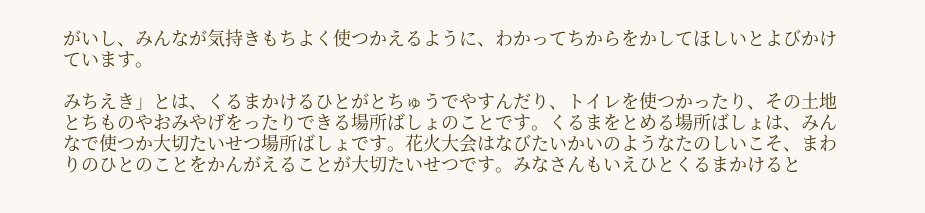がいし、みんなが気持きもちよく使つかえるように、わかってちからをかしてほしいとよびかけています。

みちえき」とは、くるまかけるひとがとちゅうでやすんだり、トイレを使つかったり、その土地とちものやおみやげをったりできる場所ばしょのことです。くるまをとめる場所ばしょは、みんなで使つか大切たいせつ場所ばしょです。花火大会はなびたいかいのようなたのしいこそ、まわりのひとのことをかんがえることが大切たいせつです。みなさんもいえひとくるまかけると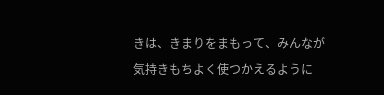きは、きまりをまもって、みんなが気持きもちよく使つかえるように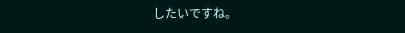したいですね。